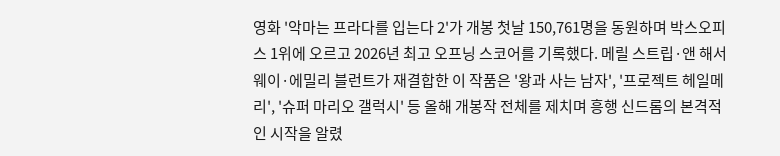영화 '악마는 프라다를 입는다 2'가 개봉 첫날 150,761명을 동원하며 박스오피스 1위에 오르고 2026년 최고 오프닝 스코어를 기록했다. 메릴 스트립·앤 해서웨이·에밀리 블런트가 재결합한 이 작품은 '왕과 사는 남자', '프로젝트 헤일메리', '슈퍼 마리오 갤럭시' 등 올해 개봉작 전체를 제치며 흥행 신드롬의 본격적인 시작을 알렸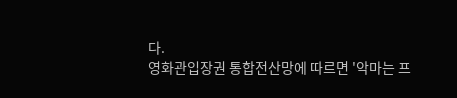다.
영화관입장권 통합전산망에 따르면 '악마는 프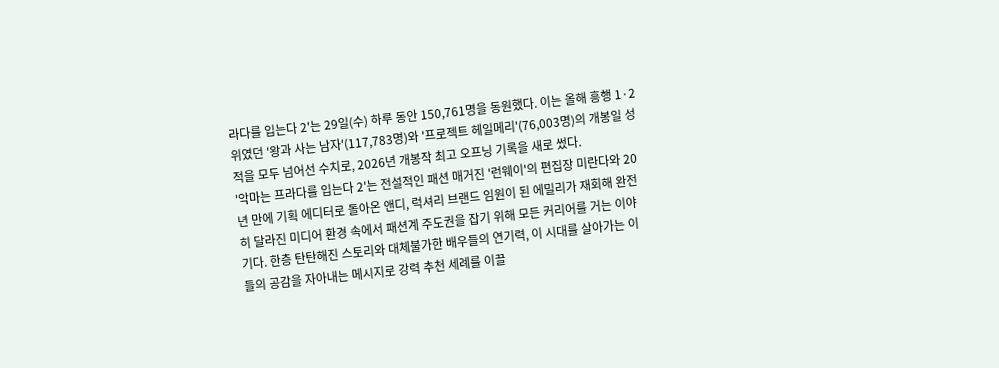라다를 입는다 2'는 29일(수) 하루 동안 150,761명을 동원했다. 이는 올해 흥행 1·2위였던 '왕과 사는 남자'(117,783명)와 '프로젝트 헤일메리'(76,003명)의 개봉일 성적을 모두 넘어선 수치로, 2026년 개봉작 최고 오프닝 기록을 새로 썼다.
'악마는 프라다를 입는다 2'는 전설적인 패션 매거진 '런웨이'의 편집장 미란다와 20년 만에 기획 에디터로 돌아온 앤디, 럭셔리 브랜드 임원이 된 에밀리가 재회해 완전히 달라진 미디어 환경 속에서 패션계 주도권을 잡기 위해 모든 커리어를 거는 이야기다. 한층 탄탄해진 스토리와 대체불가한 배우들의 연기력, 이 시대를 살아가는 이들의 공감을 자아내는 메시지로 강력 추천 세례를 이끌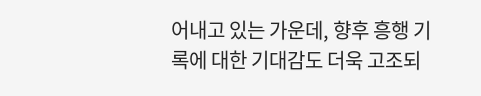어내고 있는 가운데, 향후 흥행 기록에 대한 기대감도 더욱 고조되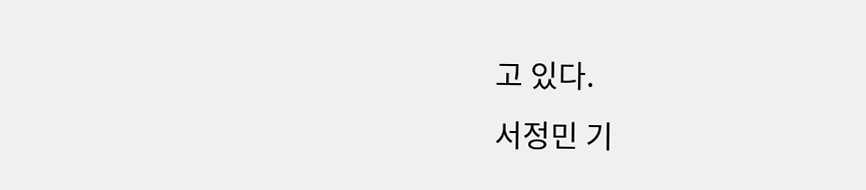고 있다.
서정민 기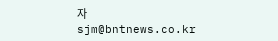자 sjm@bntnews.co.kr